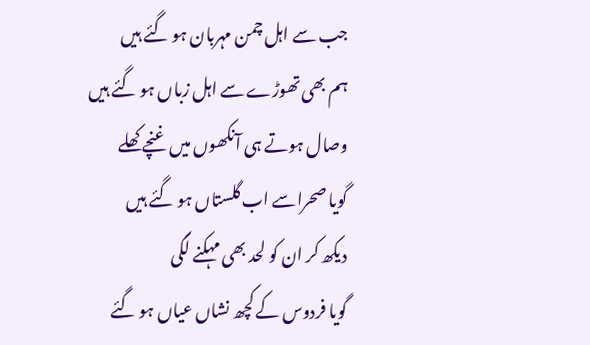جب سے اہل چمن مہربان ہو گئے ہیں
ہم بھی تھوڑے سے اہل زباں ہو گئے ہیں
وصال ہوتے ہی آنکھوں میں غنچے کھلے
گویا صحراسے اب گلستاں ہو گئے ہیں
دیکھ کر ان کو لحد بھی مہکنے لگی
گویا فردوس کے کچھ نشاں عیاں ہو گئے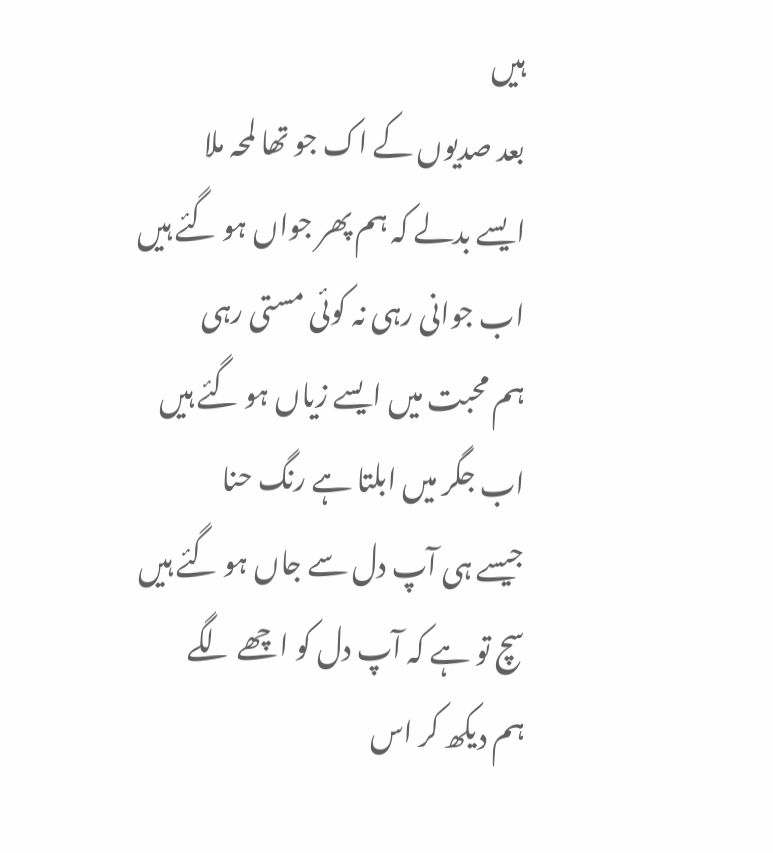ہیں
بعد صدیوں کے اک جو تھا لمحہ ملا
ایسے بدلے کہ ہم پھر جواں ہو گئے ہیں
اب جوانی رہی نہ کوئی مستی رہی
ہم محبت میں ایسے زیاں ہو گئے ہیں
اب جگر میں ابلتا ہے رنگ حنا
جیسے ہی آپ دل سے جاں ہو گئے ہیں
سچ تو ہے کہ آپ دل کو اچھے لگے
ہم دیکھ کر اس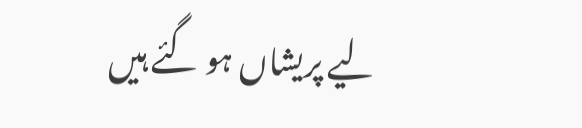لیے پریشاں ہو گئے ہیں